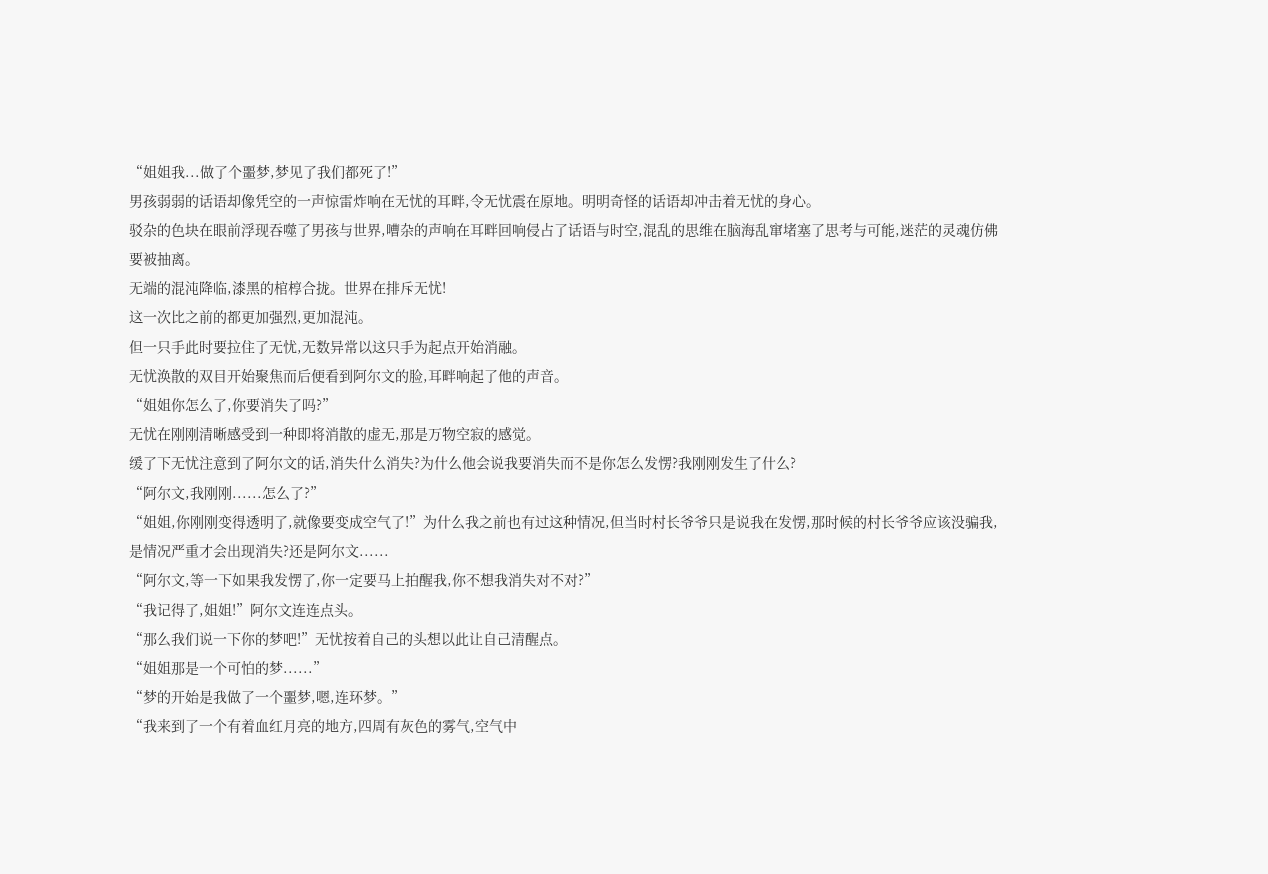“姐姐我...做了个噩梦,梦见了我们都死了!”
男孩弱弱的话语却像凭空的一声惊雷炸响在无忧的耳畔,令无忧震在原地。明明奇怪的话语却冲击着无忧的身心。
驳杂的色块在眼前浮现吞噬了男孩与世界,嘈杂的声响在耳畔回响侵占了话语与时空,混乱的思维在脑海乱窜堵塞了思考与可能,迷茫的灵魂仿佛要被抽离。
无端的混沌降临,漆黑的棺椁合拢。世界在排斥无忧!
这一次比之前的都更加强烈,更加混沌。
但一只手此时要拉住了无忧,无数异常以这只手为起点开始消融。
无忧涣散的双目开始聚焦而后便看到阿尔文的脸,耳畔响起了他的声音。
“姐姐你怎么了,你要消失了吗?”
无忧在刚刚清晰感受到一种即将消散的虚无,那是万物空寂的感觉。
缓了下无忧注意到了阿尔文的话,消失什么消失?为什么他会说我要消失而不是你怎么发愣?我刚刚发生了什么?
“阿尔文,我刚刚......怎么了?”
“姐姐,你刚刚变得透明了,就像要变成空气了!”为什么我之前也有过这种情况,但当时村长爷爷只是说我在发愣,那时候的村长爷爷应该没骗我,是情况严重才会出现消失?还是阿尔文......
“阿尔文,等一下如果我发愣了,你一定要马上拍醒我,你不想我消失对不对?”
“我记得了,姐姐!”阿尔文连连点头。
“那么我们说一下你的梦吧!”无忧按着自己的头想以此让自己清醒点。
“姐姐那是一个可怕的梦......”
“梦的开始是我做了一个噩梦,嗯,连环梦。”
“我来到了一个有着血红月亮的地方,四周有灰色的雾气,空气中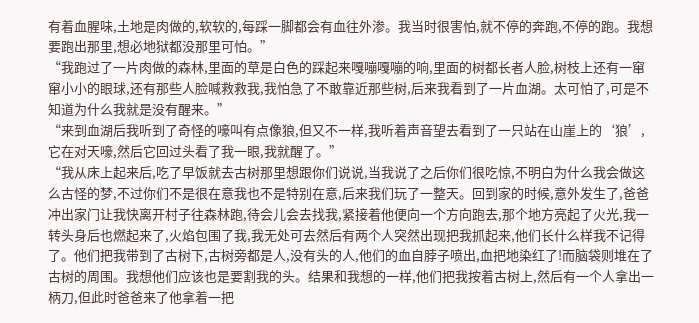有着血腥味,土地是肉做的,软软的,每踩一脚都会有血往外渗。我当时很害怕,就不停的奔跑,不停的跑。我想要跑出那里,想必地狱都没那里可怕。”
“我跑过了一片肉做的森林,里面的草是白色的踩起来嘎嘣嘎嘣的响,里面的树都长者人脸,树枝上还有一窜窜小小的眼球,还有那些人脸喊救救我,我怕急了不敢靠近那些树,后来我看到了一片血湖。太可怕了,可是不知道为什么我就是没有醒来。”
“来到血湖后我听到了奇怪的嚎叫有点像狼,但又不一样,我听着声音望去看到了一只站在山崖上的‘狼’,它在对天嚎,然后它回过头看了我一眼,我就醒了。”
“我从床上起来后,吃了早饭就去古树那里想跟你们说说,当我说了之后你们很吃惊,不明白为什么我会做这么古怪的梦,不过你们不是很在意我也不是特别在意,后来我们玩了一整天。回到家的时候,意外发生了,爸爸冲出家门让我快离开村子往森林跑,待会儿会去找我,紧接着他便向一个方向跑去,那个地方亮起了火光,我一转头身后也燃起来了,火焰包围了我,我无处可去然后有两个人突然出现把我抓起来,他们长什么样我不记得了。他们把我带到了古树下,古树旁都是人,没有头的人,他们的血自脖子喷出,血把地染红了!而脑袋则堆在了古树的周围。我想他们应该也是要割我的头。结果和我想的一样,他们把我按着古树上,然后有一个人拿出一柄刀,但此时爸爸来了他拿着一把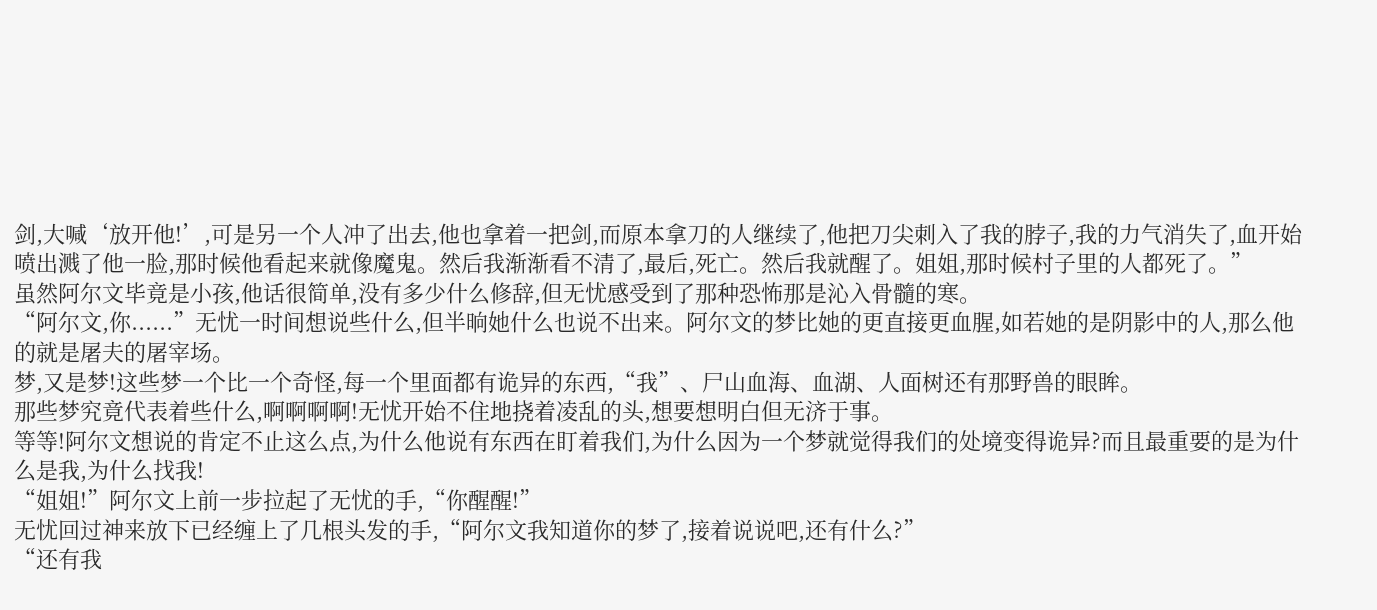剑,大喊‘放开他!’,可是另一个人冲了出去,他也拿着一把剑,而原本拿刀的人继续了,他把刀尖刺入了我的脖子,我的力气消失了,血开始喷出溅了他一脸,那时候他看起来就像魔鬼。然后我渐渐看不清了,最后,死亡。然后我就醒了。姐姐,那时候村子里的人都死了。”
虽然阿尔文毕竟是小孩,他话很简单,没有多少什么修辞,但无忧感受到了那种恐怖那是沁入骨髓的寒。
“阿尔文,你......”无忧一时间想说些什么,但半晌她什么也说不出来。阿尔文的梦比她的更直接更血腥,如若她的是阴影中的人,那么他的就是屠夫的屠宰场。
梦,又是梦!这些梦一个比一个奇怪,每一个里面都有诡异的东西,“我”、尸山血海、血湖、人面树还有那野兽的眼眸。
那些梦究竟代表着些什么,啊啊啊啊!无忧开始不住地挠着凌乱的头,想要想明白但无济于事。
等等!阿尔文想说的肯定不止这么点,为什么他说有东西在盯着我们,为什么因为一个梦就觉得我们的处境变得诡异?而且最重要的是为什么是我,为什么找我!
“姐姐!”阿尔文上前一步拉起了无忧的手,“你醒醒!”
无忧回过神来放下已经缠上了几根头发的手,“阿尔文我知道你的梦了,接着说说吧,还有什么?”
“还有我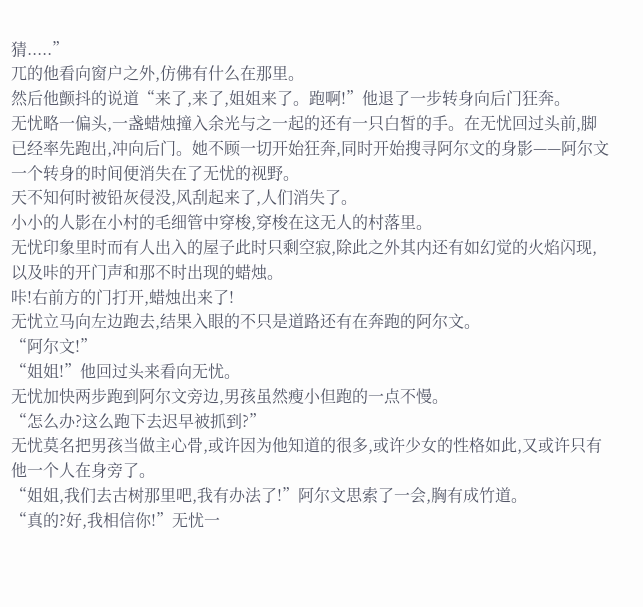猜.....”
兀的他看向窗户之外,仿佛有什么在那里。
然后他颤抖的说道“来了,来了,姐姐来了。跑啊!”他退了一步转身向后门狂奔。
无忧略一偏头,一盏蜡烛撞入余光与之一起的还有一只白皙的手。在无忧回过头前,脚已经率先跑出,冲向后门。她不顾一切开始狂奔,同时开始搜寻阿尔文的身影——阿尔文一个转身的时间便消失在了无忧的视野。
天不知何时被铅灰侵没,风刮起来了,人们消失了。
小小的人影在小村的毛细管中穿梭,穿梭在这无人的村落里。
无忧印象里时而有人出入的屋子此时只剩空寂,除此之外其内还有如幻觉的火焰闪现,以及咔的开门声和那不时出现的蜡烛。
咔!右前方的门打开,蜡烛出来了!
无忧立马向左边跑去,结果入眼的不只是道路还有在奔跑的阿尔文。
“阿尔文!”
“姐姐!”他回过头来看向无忧。
无忧加快两步跑到阿尔文旁边,男孩虽然瘦小但跑的一点不慢。
“怎么办?这么跑下去迟早被抓到?”
无忧莫名把男孩当做主心骨,或许因为他知道的很多,或许少女的性格如此,又或许只有他一个人在身旁了。
“姐姐,我们去古树那里吧,我有办法了!”阿尔文思索了一会,胸有成竹道。
“真的?好,我相信你!”无忧一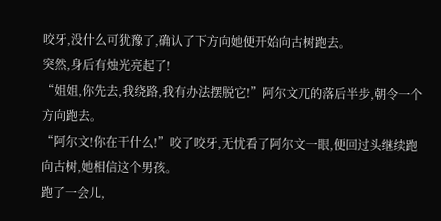咬牙,没什么可犹豫了,确认了下方向她便开始向古树跑去。
突然,身后有烛光亮起了!
“姐姐,你先去,我绕路,我有办法摆脱它!”阿尔文兀的落后半步,朝令一个方向跑去。
“阿尔文!你在干什么!”咬了咬牙,无忧看了阿尔文一眼,便回过头继续跑向古树,她相信这个男孩。
跑了一会儿,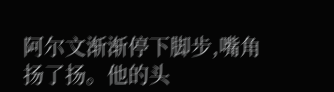阿尔文渐渐停下脚步,嘴角扬了扬。他的头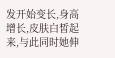发开始变长,身高增长,皮肤白皙起来,与此同时她伸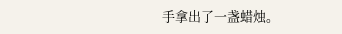手拿出了一盏蜡烛。